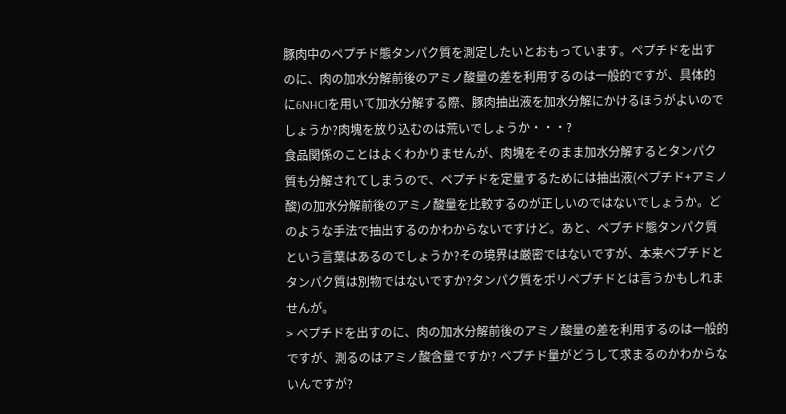豚肉中のペプチド態タンパク質を測定したいとおもっています。ペプチドを出すのに、肉の加水分解前後のアミノ酸量の差を利用するのは一般的ですが、具体的に6NHClを用いて加水分解する際、豚肉抽出液を加水分解にかけるほうがよいのでしょうか?肉塊を放り込むのは荒いでしょうか・・・?
食品関係のことはよくわかりませんが、肉塊をそのまま加水分解するとタンパク質も分解されてしまうので、ペプチドを定量するためには抽出液(ペプチド+アミノ酸)の加水分解前後のアミノ酸量を比較するのが正しいのではないでしょうか。どのような手法で抽出するのかわからないですけど。あと、ペプチド態タンパク質という言葉はあるのでしょうか?その境界は厳密ではないですが、本来ペプチドとタンパク質は別物ではないですか?タンパク質をポリペプチドとは言うかもしれませんが。
> ペプチドを出すのに、肉の加水分解前後のアミノ酸量の差を利用するのは一般的ですが、測るのはアミノ酸含量ですか? ペプチド量がどうして求まるのかわからないんですが?